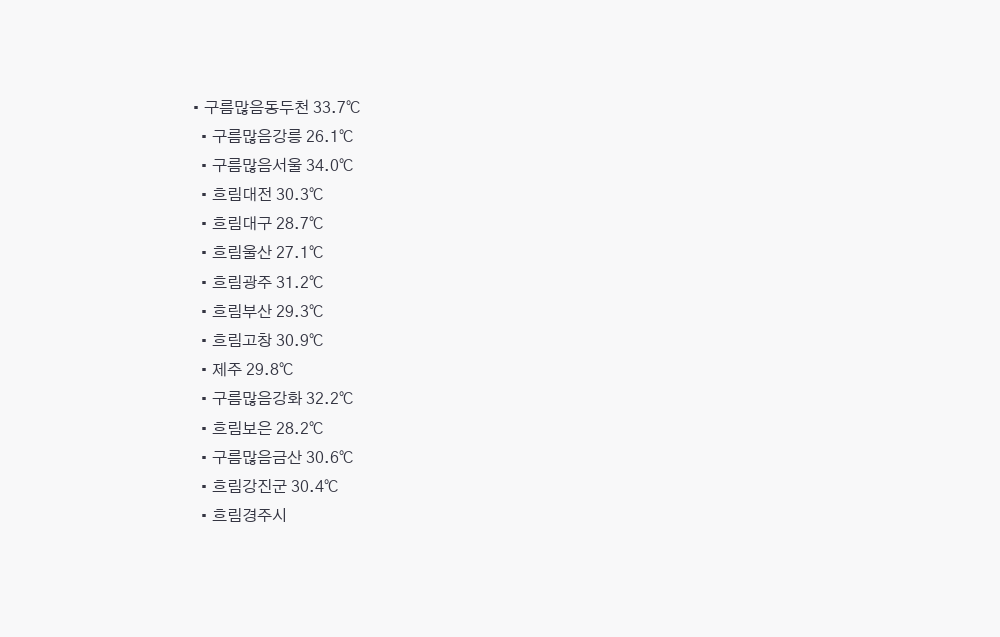• 구름많음동두천 33.7℃
  • 구름많음강릉 26.1℃
  • 구름많음서울 34.0℃
  • 흐림대전 30.3℃
  • 흐림대구 28.7℃
  • 흐림울산 27.1℃
  • 흐림광주 31.2℃
  • 흐림부산 29.3℃
  • 흐림고창 30.9℃
  • 제주 29.8℃
  • 구름많음강화 32.2℃
  • 흐림보은 28.2℃
  • 구름많음금산 30.6℃
  • 흐림강진군 30.4℃
  • 흐림경주시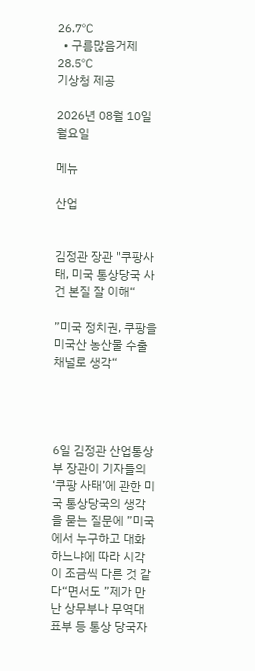26.7℃
  • 구름많음거제 28.5℃
기상청 제공

2026년 08월 10일 월요일

메뉴

산업


김정관 장관 "쿠팡사태, 미국 통상당국 사건 본질 잘 이해“

”미국 정치권, 쿠팡을 미국산 농산물 수출채널로 생각“




6일 김정관 산업통상부 장관이 기자들의 ‘쿠팡 사태’에 관한 미국 통상당국의 생각을 묻는 질문에 ”미국에서 누구하고 대화하느냐에 따라 시각이 조금씩 다른 것 같다“면서도 ”제가 만난 상무부나 무역대표부 등 통상 당국자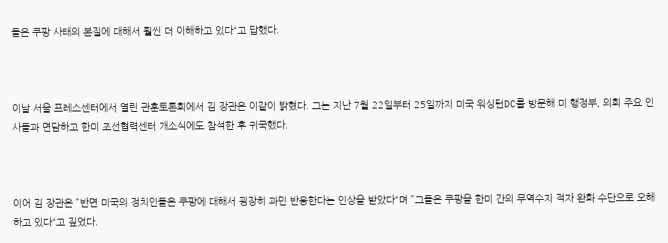들은 쿠팡 사태의 본질에 대해서 훨씬 더 이해하고 있다“고 답했다.



이날 서울 프레스센터에서 열린 관훈토론회에서 김 장관은 이같이 밝혔다. 그는 지난 7월 22일부터 25일까지 미국 워싱턴DC를 방문해 미 행정부, 의회 주요 인사들과 면담하고 한미 조선협력센터 개소식에도 참석한 후 귀국했다.



이어 김 장관은 ”반면 미국의 정치인들은 쿠팡에 대해서 굉장히 과민 반응한다는 인상을 받았다“며 ”그들은 쿠팡을 한미 간의 무역수지 적자 완화 수단으로 오해하고 있다“고 짚었다.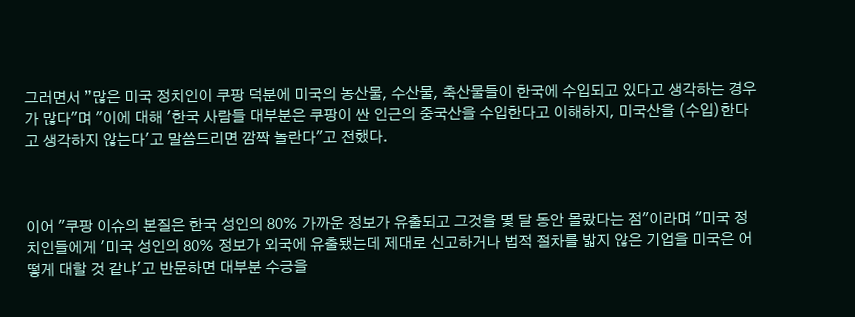그러면서 ”많은 미국 정치인이 쿠팡 덕분에 미국의 농산물, 수산물, 축산물들이 한국에 수입되고 있다고 생각하는 경우가 많다"며 "이에 대해 '한국 사람들 대부분은 쿠팡이 싼 인근의 중국산을 수입한다고 이해하지, 미국산을 (수입)한다고 생각하지 않는다'고 말씀드리면 깜짝 놀란다"고 전했다.



이어 "쿠팡 이슈의 본질은 한국 성인의 80% 가까운 정보가 유출되고 그것을 몇 달 동안 몰랐다는 점"이라며 "미국 정치인들에게 '미국 성인의 80% 정보가 외국에 유출됐는데 제대로 신고하거나 법적 절차를 밟지 않은 기업을 미국은 어떻게 대할 것 같냐'고 반문하면 대부분 수긍을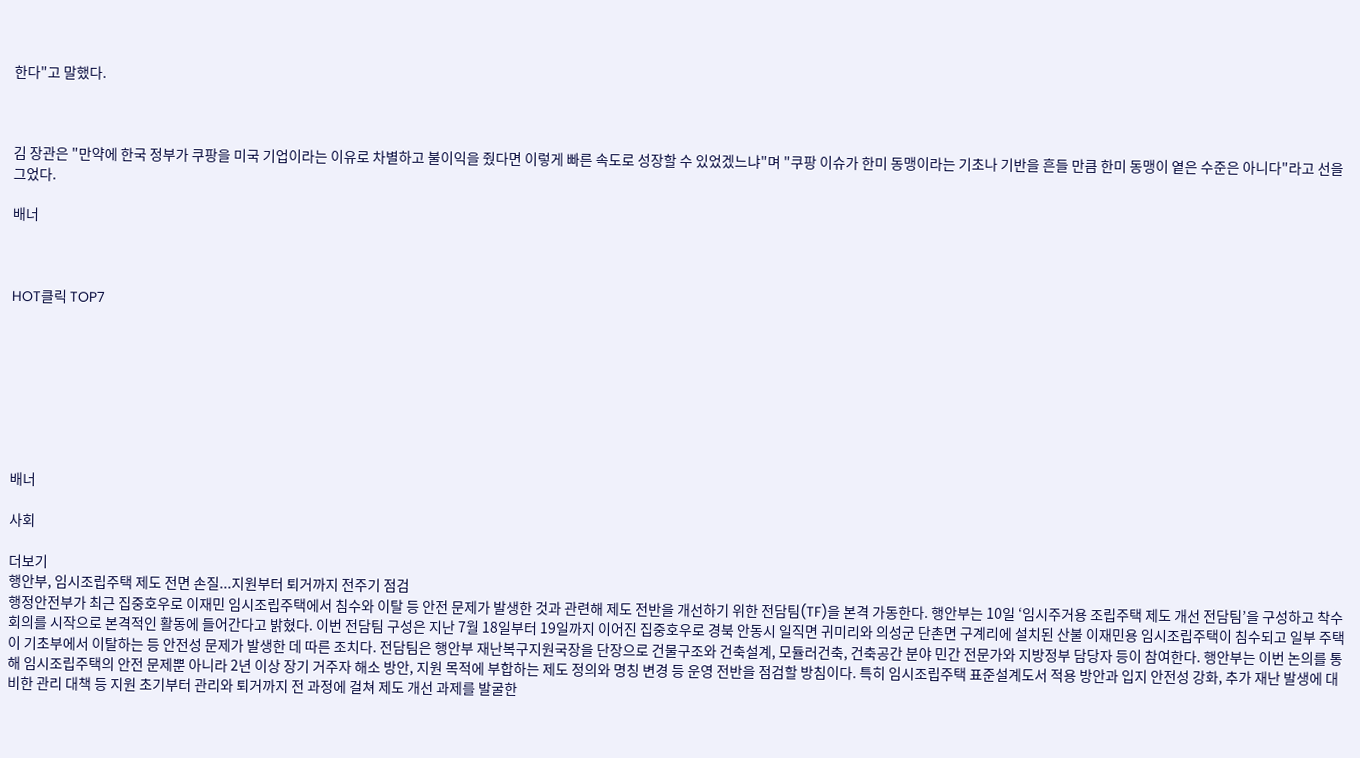한다"고 말했다.



김 장관은 "만약에 한국 정부가 쿠팡을 미국 기업이라는 이유로 차별하고 불이익을 줬다면 이렇게 빠른 속도로 성장할 수 있었겠느냐"며 "쿠팡 이슈가 한미 동맹이라는 기초나 기반을 흔들 만큼 한미 동맹이 옅은 수준은 아니다"라고 선을 그었다.

배너



HOT클릭 TOP7








배너

사회

더보기
행안부, 임시조립주택 제도 전면 손질...지원부터 퇴거까지 전주기 점검
행정안전부가 최근 집중호우로 이재민 임시조립주택에서 침수와 이탈 등 안전 문제가 발생한 것과 관련해 제도 전반을 개선하기 위한 전담팀(TF)을 본격 가동한다. 행안부는 10일 ‘임시주거용 조립주택 제도 개선 전담팀’을 구성하고 착수회의를 시작으로 본격적인 활동에 들어간다고 밝혔다. 이번 전담팀 구성은 지난 7월 18일부터 19일까지 이어진 집중호우로 경북 안동시 일직면 귀미리와 의성군 단촌면 구계리에 설치된 산불 이재민용 임시조립주택이 침수되고 일부 주택이 기초부에서 이탈하는 등 안전성 문제가 발생한 데 따른 조치다. 전담팀은 행안부 재난복구지원국장을 단장으로 건물구조와 건축설계, 모듈러건축, 건축공간 분야 민간 전문가와 지방정부 담당자 등이 참여한다. 행안부는 이번 논의를 통해 임시조립주택의 안전 문제뿐 아니라 2년 이상 장기 거주자 해소 방안, 지원 목적에 부합하는 제도 정의와 명칭 변경 등 운영 전반을 점검할 방침이다. 특히 임시조립주택 표준설계도서 적용 방안과 입지 안전성 강화, 추가 재난 발생에 대비한 관리 대책 등 지원 초기부터 관리와 퇴거까지 전 과정에 걸쳐 제도 개선 과제를 발굴한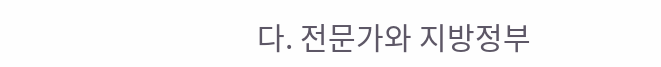다. 전문가와 지방정부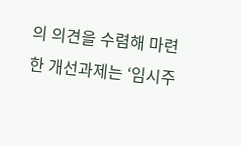의 의견을 수렴해 마련한 개선과제는 ‘임시주